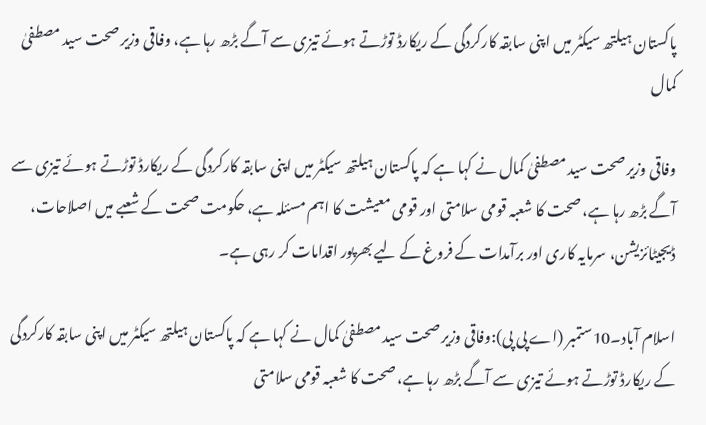پاکستان ہیلتھ سیکٹر میں اپنی سابقہ کارکردگی کے ریکارڈ توڑتے ہوئے تیزی سے آگے بڑھ رہا ہے، وفاقی وزیر صحت سید مصطفیٰ کمال

وفاقی وزیر صحت سید مصطفیٰ کمال نے کہا ہے کہ پاکستان ہیلتھ سیکٹر میں اپنی سابقہ کارکردگی کے ریکارڈ توڑتے ہوئے تیزی سے آگے بڑھ رہا ہے، صحت کا شعبہ قومی سلامتی اور قومی معیشت کا اہم مسئلہ ہے، حکومت صحت کے شعبے میں اصلاحات، ڈیجیٹائزیشن، سرمایہ کاری اور برآمدات کے فروغ کے لیے بھرپور اقدامات کر رہی ہے۔

اسلام آباد۔10ستمبر (اے پی پی):وفاقی وزیر صحت سید مصطفیٰ کمال نے کہا ہے کہ پاکستان ہیلتھ سیکٹر میں اپنی سابقہ کارکردگی کے ریکارڈ توڑتے ہوئے تیزی سے آگے بڑھ رہا ہے، صحت کا شعبہ قومی سلامتی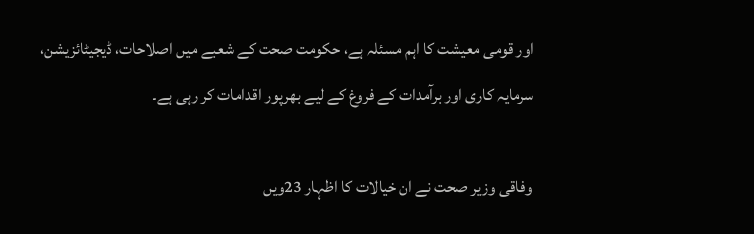اور قومی معیشت کا اہم مسئلہ ہے، حکومت صحت کے شعبے میں اصلاحات، ڈیجیٹائزیشن، سرمایہ کاری اور برآمدات کے فروغ کے لیے بھرپور اقدامات کر رہی ہے۔

وفاقی وزیر صحت نے ان خیالات کا اظہار 23ویں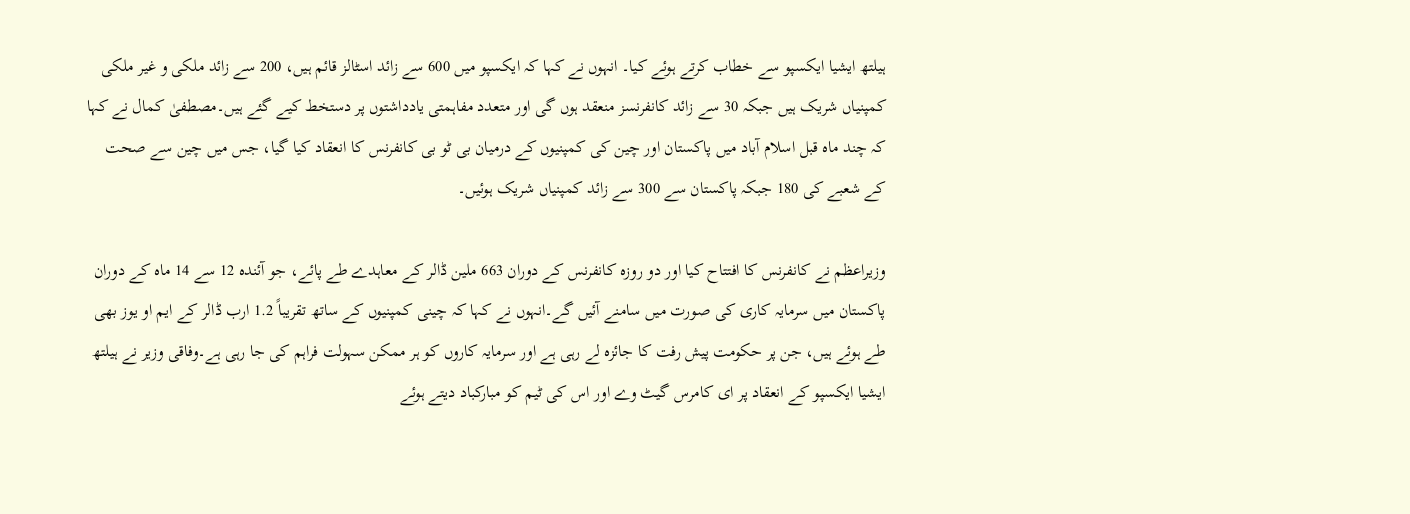ہیلتھ ایشیا ایکسپو سے خطاب کرتے ہوئے کیا۔ انہوں نے کہا کہ ایکسپو میں 600 سے زائد اسٹالز قائم ہیں، 200 سے زائد ملکی و غیر ملکی کمپنیاں شریک ہیں جبکہ 30 سے زائد کانفرنسز منعقد ہوں گی اور متعدد مفاہمتی یادداشتوں پر دستخط کیے گئے ہیں۔مصطفیٰ کمال نے کہا کہ چند ماہ قبل اسلام آباد میں پاکستان اور چین کی کمپنیوں کے درمیان بی ٹو بی کانفرنس کا انعقاد کیا گیا، جس میں چین سے صحت کے شعبے کی 180 جبکہ پاکستان سے 300 سے زائد کمپنیاں شریک ہوئیں۔

وزیراعظم نے کانفرنس کا افتتاح کیا اور دو روزہ کانفرنس کے دوران 663 ملین ڈالر کے معاہدے طے پائے، جو آئندہ 12 سے 14 ماہ کے دوران پاکستان میں سرمایہ کاری کی صورت میں سامنے آئیں گے۔انہوں نے کہا کہ چینی کمپنیوں کے ساتھ تقریباً 1.2 ارب ڈالر کے ایم او یوز بھی طے ہوئے ہیں، جن پر حکومت پیش رفت کا جائزہ لے رہی ہے اور سرمایہ کاروں کو ہر ممکن سہولت فراہم کی جا رہی ہے۔وفاقی وزیر نے ہیلتھ ایشیا ایکسپو کے انعقاد پر ای کامرس گیٹ وے اور اس کی ٹیم کو مبارکباد دیتے ہوئے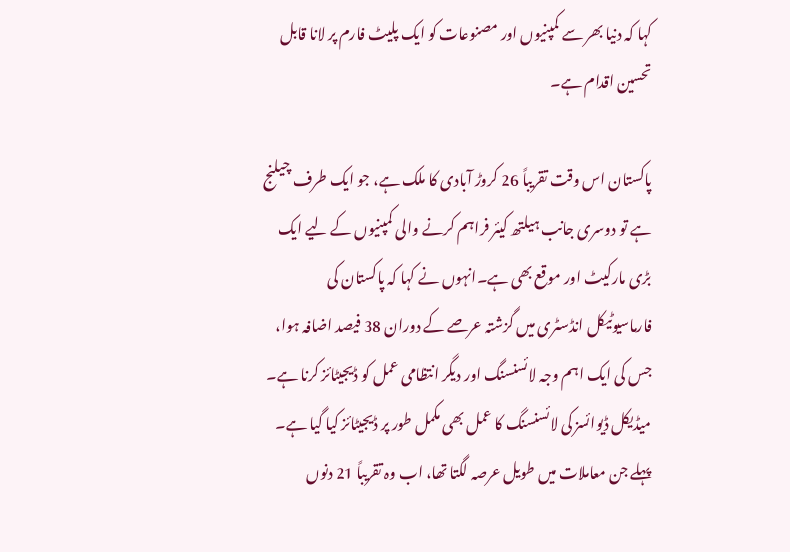کہا کہ دنیا بھر سے کمپنیوں اور مصنوعات کو ایک پلیٹ فارم پر لانا قابل تحسین اقدام ہے۔

پاکستان اس وقت تقریباً 26 کروڑ آبادی کا ملک ہے، جو ایک طرف چیلنج ہے تو دوسری جانب ہیلتھ کیئر فراہم کرنے والی کمپنیوں کے لیے ایک بڑی مارکیٹ اور موقع بھی ہے۔انہوں نے کہا کہ پاکستان کی فارماسیوٹیکل انڈسٹری میں گزشتہ عرصے کے دوران 38 فیصد اضافہ ہوا، جس کی ایک اہم وجہ لائسنسنگ اور دیگر انتظامی عمل کو ڈیجیٹائز کرنا ہے۔ میڈیکل ڈیوائسز کی لائسنسنگ کا عمل بھی مکمل طور پر ڈیجیٹائز کیا گیا ہے۔ پہلے جن معاملات میں طویل عرصہ لگتا تھا، اب وہ تقریباً 21 دنوں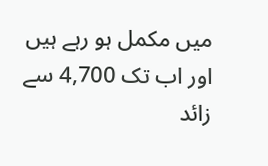میں مکمل ہو رہے ہیں اور اب تک 4,700 سے زائد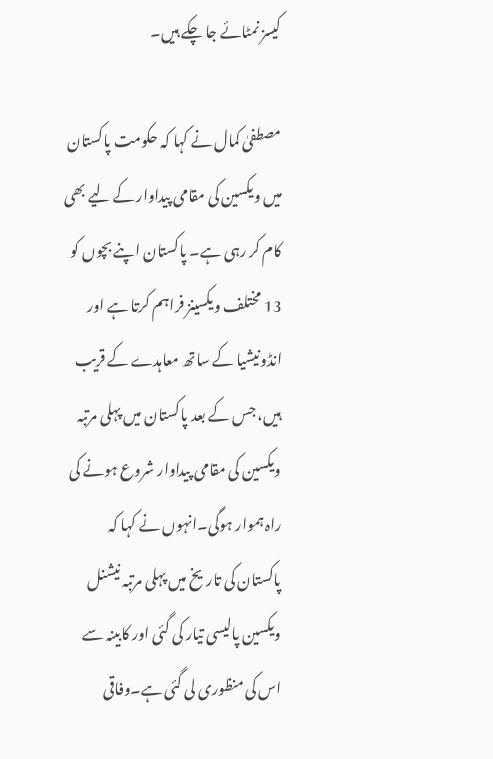کیسز نمٹائے جا چکے ہیں۔

مصطفیٰ کمال نے کہا کہ حکومت پاکستان میں ویکسین کی مقامی پیداوار کے لیے بھی کام کر رہی ہے۔ پاکستان اپنے بچوں کو 13 مختلف ویکسینز فراہم کرتا ہے اور انڈونیشیا کے ساتھ معاہدے کے قریب ہیں، جس کے بعد پاکستان میں پہلی مرتبہ ویکسین کی مقامی پیداوار شروع ہونے کی راہ ہموار ہوگی۔انہوں نے کہا کہ پاکستان کی تاریخ میں پہلی مرتبہ نیشنل ویکسین پالیسی تیار کی گئی اور کابینہ سے اس کی منظوری لی گئی ہے۔وفاقی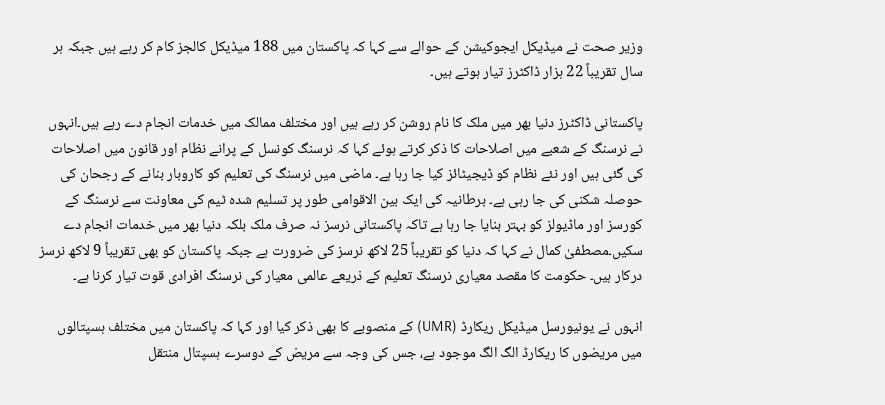وزیر صحت نے میڈیکل ایجوکیشن کے حوالے سے کہا کہ پاکستان میں 188 میڈیکل کالجز کام کر رہے ہیں جبکہ ہر سال تقریباً 22 ہزار ڈاکٹرز تیار ہوتے ہیں۔

پاکستانی ڈاکٹرز دنیا بھر میں ملک کا نام روشن کر رہے ہیں اور مختلف ممالک میں خدمات انجام دے رہے ہیں۔انہوں نے نرسنگ کے شعبے میں اصلاحات کا ذکر کرتے ہوئے کہا کہ نرسنگ کونسل کے پرانے نظام اور قانون میں اصلاحات کی گئی ہیں اور نئے نظام کو ڈیجیٹائز کیا جا رہا ہے۔ ماضی میں نرسنگ کی تعلیم کو کاروبار بنانے کے رجحان کی حوصلہ شکنی کی جا رہی ہے۔ برطانیہ کی ایک بین الاقوامی طور پر تسلیم شدہ ٹیم کی معاونت سے نرسنگ کے کورسز اور ماڈیولز کو بہتر بنایا جا رہا ہے تاکہ پاکستانی نرسز نہ صرف ملک بلکہ دنیا بھر میں خدمات انجام دے سکیں۔مصطفیٰ کمال نے کہا کہ دنیا کو تقریباً 25 لاکھ نرسز کی ضرورت ہے جبکہ پاکستان کو بھی تقریباً 9 لاکھ نرسز درکار ہیں۔ حکومت کا مقصد معیاری نرسنگ تعلیم کے ذریعے عالمی معیار کی نرسنگ افرادی قوت تیار کرنا ہے۔

انہوں نے یونیورسل میڈیکل ریکارڈ (UMR) کے منصوبے کا بھی ذکر کیا اور کہا کہ پاکستان میں مختلف ہسپتالوں میں مریضوں کا ریکارڈ الگ الگ موجود ہے، جس کی وجہ سے مریض کے دوسرے ہسپتال منتقل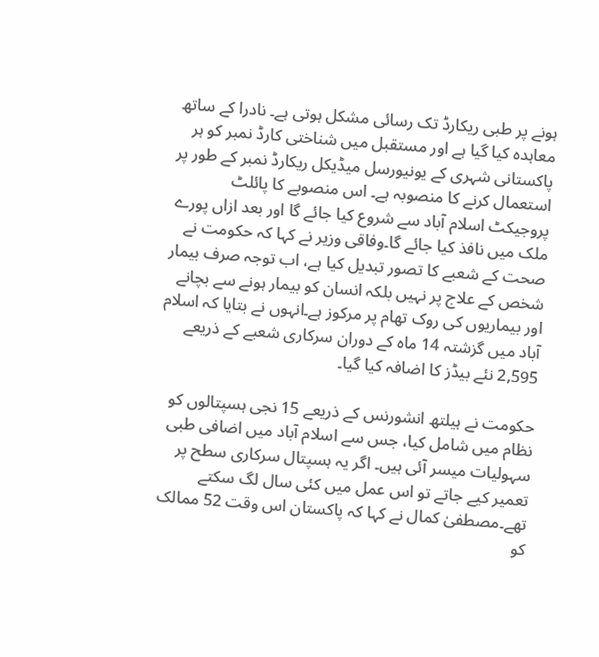ہونے پر طبی ریکارڈ تک رسائی مشکل ہوتی ہے۔ نادرا کے ساتھ معاہدہ کیا گیا ہے اور مستقبل میں شناختی کارڈ نمبر کو ہر پاکستانی شہری کے یونیورسل میڈیکل ریکارڈ نمبر کے طور پر استعمال کرنے کا منصوبہ ہے۔ اس منصوبے کا پائلٹ پروجیکٹ اسلام آباد سے شروع کیا جائے گا اور بعد ازاں پورے ملک میں نافذ کیا جائے گا۔وفاقی وزیر نے کہا کہ حکومت نے صحت کے شعبے کا تصور تبدیل کیا ہے، اب توجہ صرف بیمار شخص کے علاج پر نہیں بلکہ انسان کو بیمار ہونے سے بچانے اور بیماریوں کی روک تھام پر مرکوز ہے۔انہوں نے بتایا کہ اسلام آباد میں گزشتہ 14 ماہ کے دوران سرکاری شعبے کے ذریعے 2,595 نئے بیڈز کا اضافہ کیا گیا۔

حکومت نے ہیلتھ انشورنس کے ذریعے 15 نجی ہسپتالوں کو نظام میں شامل کیا، جس سے اسلام آباد میں اضافی طبی سہولیات میسر آئی ہیں۔ اگر یہ ہسپتال سرکاری سطح پر تعمیر کیے جاتے تو اس عمل میں کئی سال لگ سکتے تھے۔مصطفیٰ کمال نے کہا کہ پاکستان اس وقت 52 ممالک کو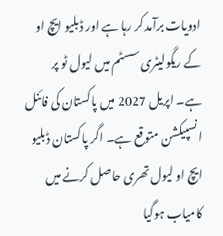ادویات برآمد کر رہا ہے اور ڈبلیو ایچ او کے ریگولیٹری سسٹم میں لیول ٹو پر ہے۔ اپریل 2027 میں پاکستان کی فائنل انسپیکشن متوقع ہے۔ اگر پاکستان ڈبلیو ایچ او لیول تھری حاصل کرنے میں کامیاب ہوگیا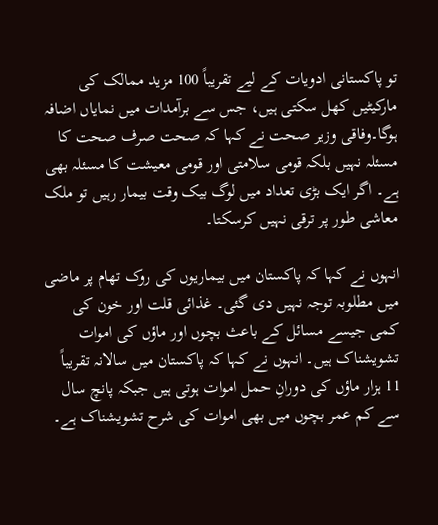تو پاکستانی ادویات کے لیے تقریباً 100 مزید ممالک کی مارکیٹیں کھل سکتی ہیں، جس سے برآمدات میں نمایاں اضافہ ہوگا۔وفاقی وزیر صحت نے کہا کہ صحت صرف صحت کا مسئلہ نہیں بلکہ قومی سلامتی اور قومی معیشت کا مسئلہ بھی ہے۔ اگر ایک بڑی تعداد میں لوگ بیک وقت بیمار رہیں تو ملک معاشی طور پر ترقی نہیں کرسکتا۔

انہوں نے کہا کہ پاکستان میں بیماریوں کی روک تھام پر ماضی میں مطلوبہ توجہ نہیں دی گئی۔ غذائی قلت اور خون کی کمی جیسے مسائل کے باعث بچوں اور ماؤں کی اموات تشویشناک ہیں۔ انہوں نے کہا کہ پاکستان میں سالانہ تقریباً 11 ہزار ماؤں کی دورانِ حمل اموات ہوتی ہیں جبکہ پانچ سال سے کم عمر بچوں میں بھی اموات کی شرح تشویشناک ہے۔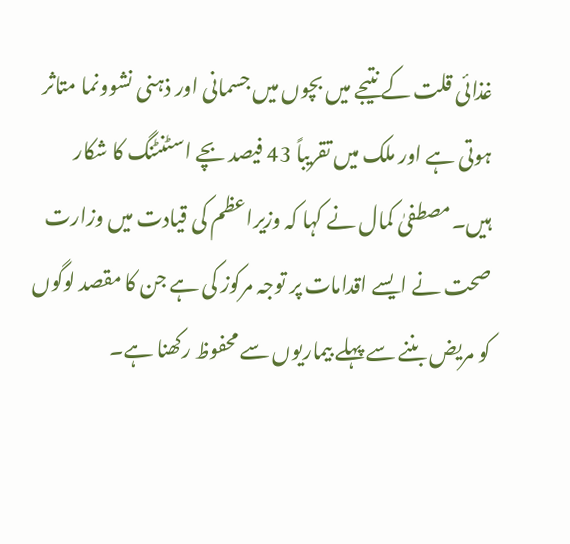غذائی قلت کے نتیجے میں بچوں میں جسمانی اور ذہنی نشوونما متاثر ہوتی ہے اور ملک میں تقریباً 43 فیصد بچے اسٹنٹنگ کا شکار ہیں۔مصطفیٰ کمال نے کہا کہ وزیراعظم کی قیادت میں وزارت صحت نے ایسے اقدامات پر توجہ مرکوز کی ہے جن کا مقصد لوگوں کو مریض بننے سے پہلے بیماریوں سے محفوظ رکھنا ہے۔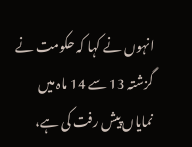انہوں نے کہا کہ حکومت نے گزشتہ 13 سے 14 ماہ میں نمایاں پیش رفت کی ہے،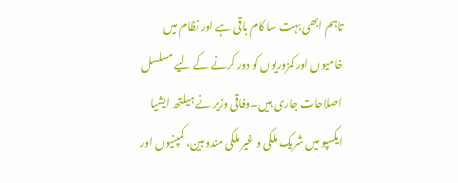تاہم ابھی بہت سا کام باقی ہے اور نظام میں خامیوں اور کمزوریوں کو دور کرنے کے لیے مسلسل اصلاحات جاری ہیں۔وفاقی وزیر نے ہیلتھ ایشیا ایکسپو میں شریک ملکی و غیر ملکی مندوبین، کمپنیوں اور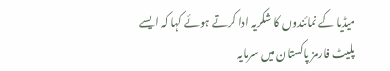میڈیا کے نمائندوں کا شکریہ ادا کرتے ہوئے کہا کہ ایسے پلیٹ فارمز پاکستان میں سرمایہ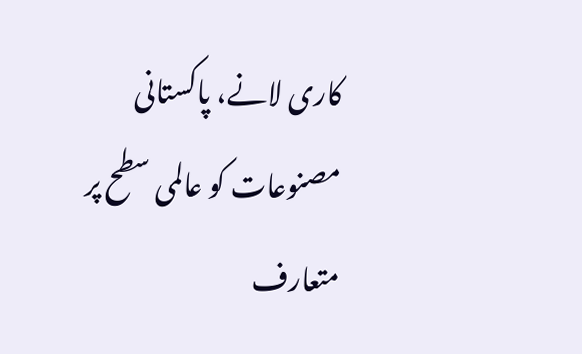کاری لانے، پاکستانی مصنوعات کو عالمی سطح پر متعارف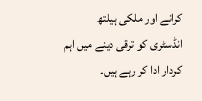کرانے اور ملکی ہیلتھ انڈسٹری کو ترقی دینے میں اہم کردار ادا کر رہے ہیں۔